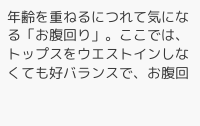年齢を重ねるにつれて気になる「お腹回り」。ここでは、トップスをウエストインしなくても好バランスで、お腹回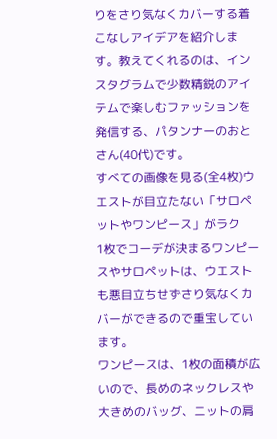りをさり気なくカバーする着こなしアイデアを紹介します。教えてくれるのは、インスタグラムで少数精鋭のアイテムで楽しむファッションを発信する、パタンナーのおとさん(40代)です。
すべての画像を見る(全4枚)ウエストが目立たない「サロペットやワンピース」がラク
1枚でコーデが決まるワンピースやサロペットは、ウエストも悪目立ちせずさり気なくカバーができるので重宝しています。
ワンピースは、1枚の面積が広いので、長めのネックレスや大きめのバッグ、ニットの肩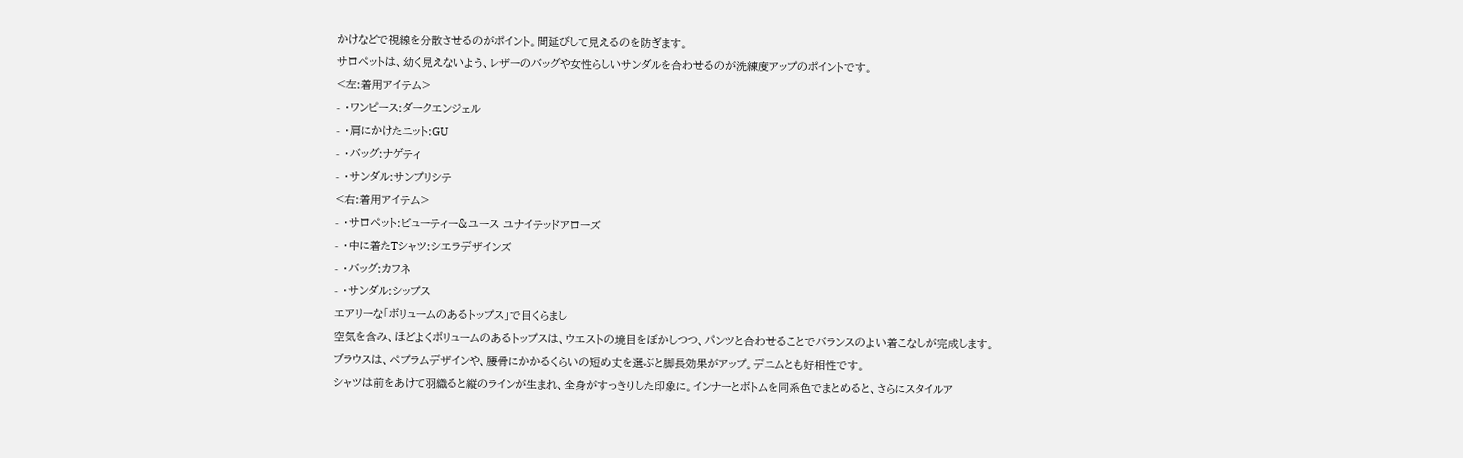かけなどで視線を分散させるのがポイント。間延びして見えるのを防ぎます。
サロペットは、幼く見えないよう、レザーのバッグや女性らしいサンダルを合わせるのが洗練度アップのポイントです。
<左:着用アイテム>
- ・ワンピース:ダークエンジェル
- ・肩にかけたニット:GU
- ・バッグ:ナゲティ
- ・サンダル:サンプリシテ
<右:着用アイテム>
- ・サロペット:ビューティー&ユース ユナイテッドアローズ
- ・中に着たTシャツ:シエラデザインズ
- ・バッグ:カフネ
- ・サンダル:シップス
エアリーな「ボリュームのあるトップス」で目くらまし
空気を含み、ほどよくボリュームのあるトップスは、ウエストの境目をぼかしつつ、パンツと合わせることでバランスのよい着こなしが完成します。
ブラウスは、ペプラムデザインや、腰骨にかかるくらいの短め丈を選ぶと脚長効果がアップ。デニムとも好相性です。
シャツは前をあけて羽織ると縦のラインが生まれ、全身がすっきりした印象に。インナーとボトムを同系色でまとめると、さらにスタイルア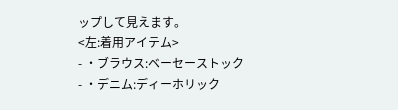ップして見えます。
<左:着用アイテム>
- ・ブラウス:ベーセーストック
- ・デニム:ディーホリック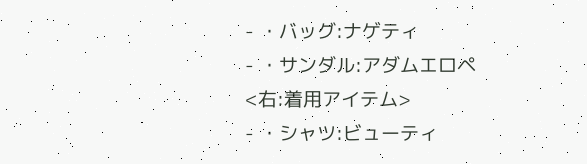- ・バッグ:ナゲティ
- ・サンダル:アダムエロペ
<右:着用アイテム>
- ・シャツ:ビューティ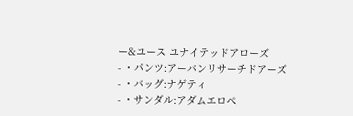ー&ユース ユナイテッドアローズ
- ・パンツ:アーバンリサーチドアーズ
- ・バッグ:ナゲティ
- ・サンダル:アダムエロペ